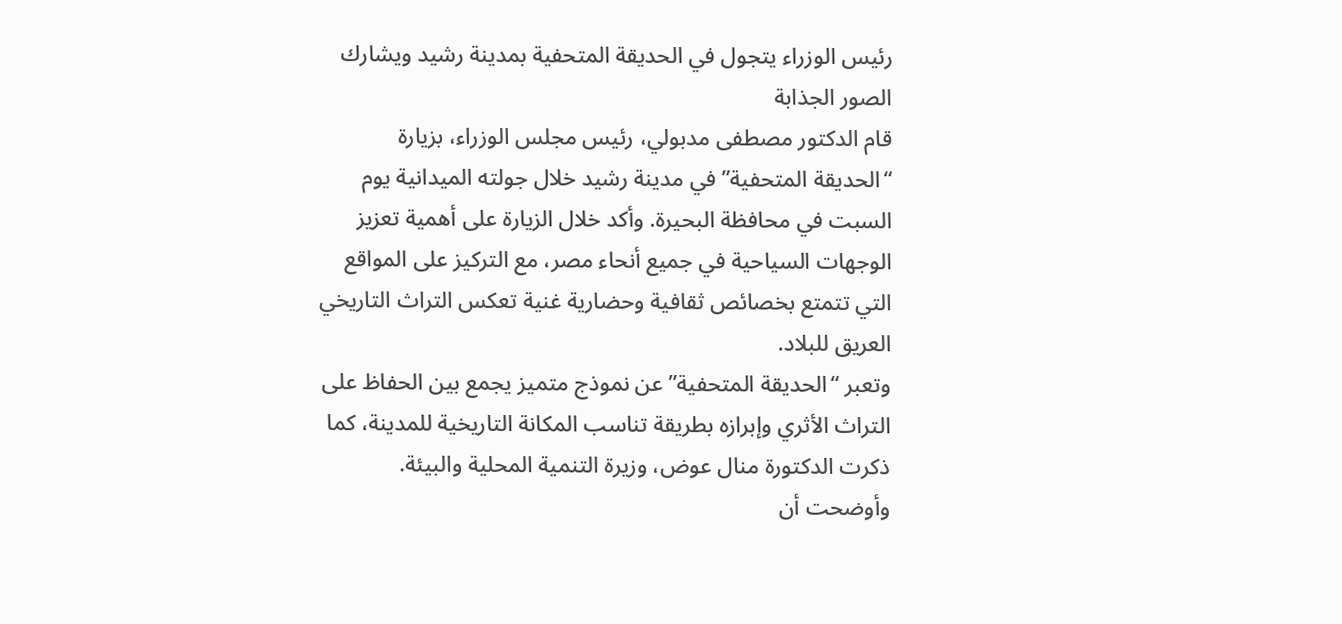رئيس الوزراء يتجول في الحديقة المتحفية بمدينة رشيد ويشارك الصور الجذابة
قام الدكتور مصطفى مدبولي، رئيس مجلس الوزراء، بزيارة “الحديقة المتحفية” في مدينة رشيد خلال جولته الميدانية يوم السبت في محافظة البحيرة. وأكد خلال الزيارة على أهمية تعزيز الوجهات السياحية في جميع أنحاء مصر، مع التركيز على المواقع التي تتمتع بخصائص ثقافية وحضارية غنية تعكس التراث التاريخي العريق للبلاد.
وتعبر “الحديقة المتحفية” عن نموذج متميز يجمع بين الحفاظ على التراث الأثري وإبرازه بطريقة تناسب المكانة التاريخية للمدينة، كما ذكرت الدكتورة منال عوض، وزيرة التنمية المحلية والبيئة. وأوضحت أن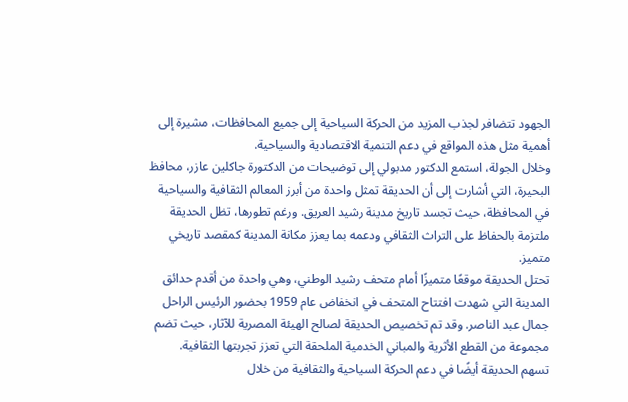الجهود تتضافر لجذب المزيد من الحركة السياحية إلى جميع المحافظات، مشيرة إلى أهمية مثل هذه المواقع في دعم التنمية الاقتصادية والسياحية.
وخلال الجولة، استمع الدكتور مدبولي إلى توضيحات من الدكتورة جاكلين عازر، محافظ البحيرة، التي أشارت إلى أن الحديقة تمثل واحدة من أبرز المعالم الثقافية والسياحية في المحافظة، حيث تجسد تاريخ مدينة رشيد العريق. ورغم تطورها، تظل الحديقة ملتزمة بالحفاظ على التراث الثقافي ودعمه بما يعزز مكانة المدينة كمقصد تاريخي متميز.
تحتل الحديقة موقعًا متميزًا أمام متحف رشيد الوطني، وهي واحدة من أقدم حدائق المدينة التي شهدت افتتاح المتحف في انخفاض عام 1959 بحضور الرئيس الراحل جمال عبد الناصر. وقد تم تخصيص الحديقة لصالح الهيئة المصرية للآثار، حيث تضم مجموعة من القطع الأثرية والمباني الخدمية الملحقة التي تعزز تجربتها الثقافية.
تسهم الحديقة أيضًا في دعم الحركة السياحية والثقافية من خلال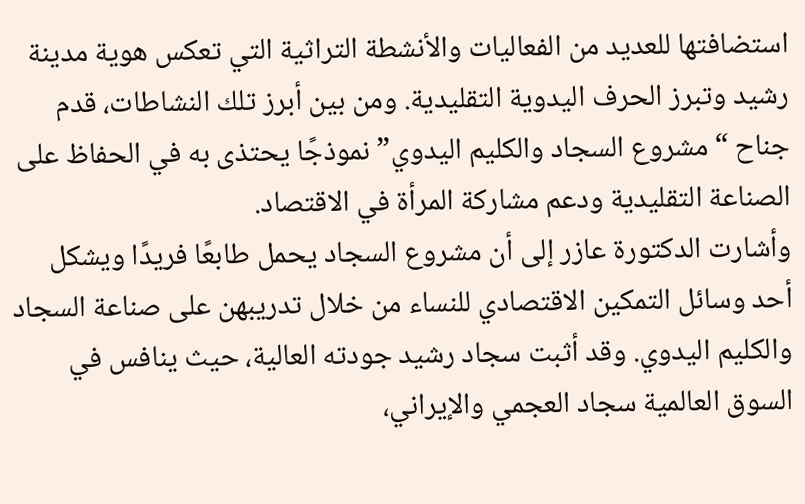استضافتها للعديد من الفعاليات والأنشطة التراثية التي تعكس هوية مدينة رشيد وتبرز الحرف اليدوية التقليدية. ومن بين أبرز تلك النشاطات، قدم جناح “مشروع السجاد والكليم اليدوي” نموذجًا يحتذى به في الحفاظ على الصناعة التقليدية ودعم مشاركة المرأة في الاقتصاد.
وأشارت الدكتورة عازر إلى أن مشروع السجاد يحمل طابعًا فريدًا ويشكل أحد وسائل التمكين الاقتصادي للنساء من خلال تدريبهن على صناعة السجاد والكليم اليدوي. وقد أثبت سجاد رشيد جودته العالية، حيث ينافس في السوق العالمية سجاد العجمي والإيراني،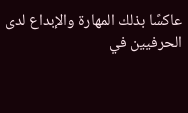عاكسًا بذلك المهارة والإبداع لدى الحرفيين في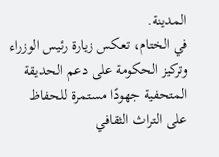المدينة.
في الختام، تعكس زيارة رئيس الوزراء وتركيز الحكومة على دعم الحديقة المتحفية جهودًا مستمرة للحفاظ على التراث الثقافي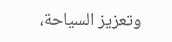وتعزيز السياحة،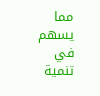مما يسهم في تنمية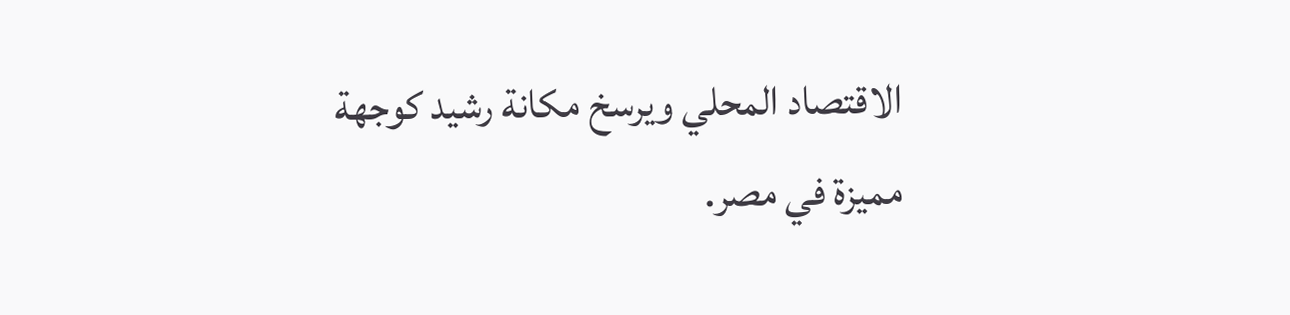الاقتصاد المحلي ويرسخ مكانة رشيد كوجهة مميزة في مصر.